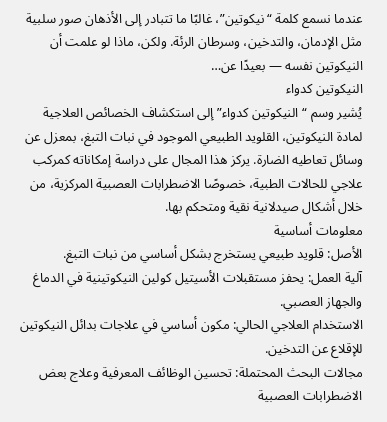عندما نسمع كلمة “نيكوتين”، غالبًا ما تتبادر إلى الأذهان صور سلبية مثل الإدمان، والتدخين، وسرطان الرئة. ولكن، ماذا لو علمت أن النيكوتين نفسه — بعيدًا عن…
النيكوتين كدواء
يُشير وسم “النيكوتين كدواء” إلى استكشاف الخصائص العلاجية لمادة النيكوتين، القلويد الطبيعي الموجود في نبات التبغ، بمعزل عن وسائل تعاطيه الضارة. يركز هذا المجال على دراسة إمكاناته كمركب علاجي للحالات الطبية، خصوصًا الاضطرابات العصبية المركزية، من خلال أشكال صيدلانية نقية ومتحكم بها.
معلومات أساسية
الأصل: قلويد طبيعي يستخرج بشكل أساسي من نبات التبغ.
آلية العمل: يحفز مستقبلات الأسيتيل كولين النيكوتينية في الدماغ والجهاز العصبي.
الاستخدام العلاجي الحالي: مكون أساسي في علاجات بدائل النيكوتين للإقلاع عن التدخين.
مجالات البحث المحتملة: تحسين الوظائف المعرفية وعلاج بعض الاضطرابات العصبية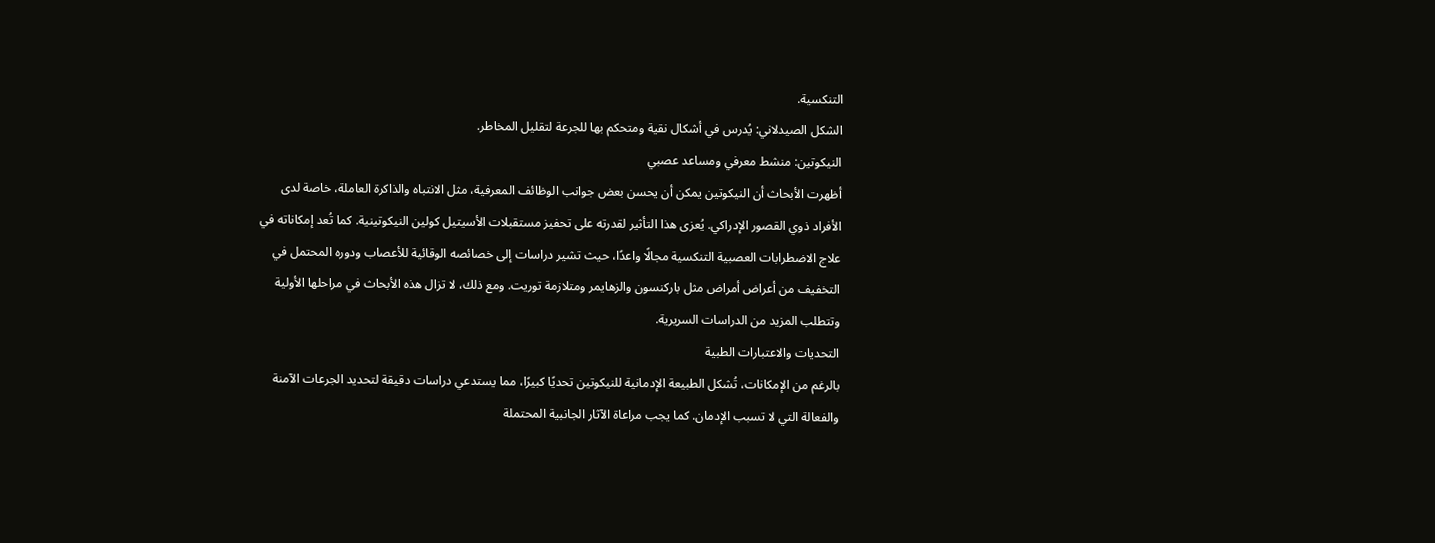التنكسية.
الشكل الصيدلاني: يُدرس في أشكال نقية ومتحكم بها للجرعة لتقليل المخاطر.
النيكوتين: منشط معرفي ومساعد عصبي
أظهرت الأبحاث أن النيكوتين يمكن أن يحسن بعض جوانب الوظائف المعرفية، مثل الانتباه والذاكرة العاملة، خاصة لدى الأفراد ذوي القصور الإدراكي. يُعزى هذا التأثير لقدرته على تحفيز مستقبلات الأسيتيل كولين النيكوتينية. كما تُعد إمكاناته في علاج الاضطرابات العصبية التنكسية مجالًا واعدًا، حيث تشير دراسات إلى خصائصه الوقائية للأعصاب ودوره المحتمل في التخفيف من أعراض أمراض مثل باركنسون والزهايمر ومتلازمة توريت. ومع ذلك، لا تزال هذه الأبحاث في مراحلها الأولية وتتطلب المزيد من الدراسات السريرية.
التحديات والاعتبارات الطبية
بالرغم من الإمكانات، تُشكل الطبيعة الإدمانية للنيكوتين تحديًا كبيرًا، مما يستدعي دراسات دقيقة لتحديد الجرعات الآمنة والفعالة التي لا تسبب الإدمان. كما يجب مراعاة الآثار الجانبية المحتملة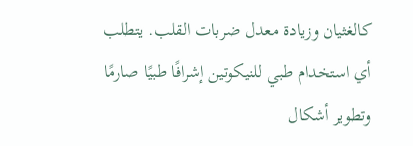كالغثيان وزيادة معدل ضربات القلب. يتطلب أي استخدام طبي للنيكوتين إشرافًا طبيًا صارمًا وتطوير أشكال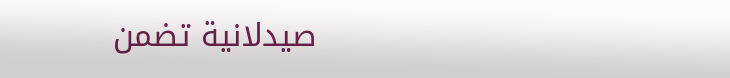صيدلانية تضمن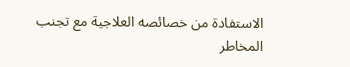الاستفادة من خصائصه العلاجية مع تجنب المخاطر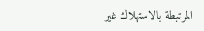المرتبطة بالاستهلاك غير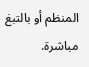المنظم أو بالتبغ مباشرة.